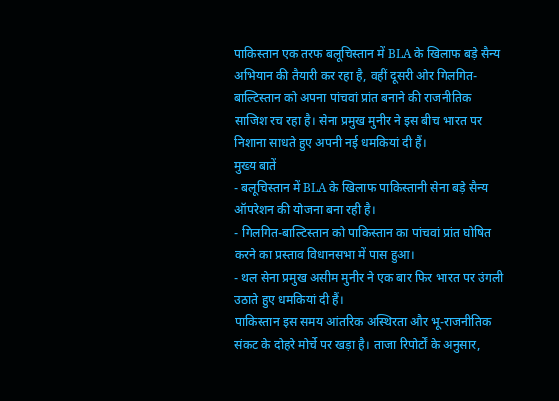पाकिस्तान एक तरफ बलूचिस्तान में BLA के खिलाफ बड़े सैन्य अभियान की तैयारी कर रहा है, वहीं दूसरी ओर गिलगित-बाल्टिस्तान को अपना पांचवां प्रांत बनाने की राजनीतिक साजिश रच रहा है। सेना प्रमुख मुनीर ने इस बीच भारत पर निशाना साधते हुए अपनी नई धमकियां दी हैं।
मुख्य बातें
- बलूचिस्तान में BLA के खिलाफ पाकिस्तानी सेना बड़े सैन्य ऑपरेशन की योजना बना रही है।
- गिलगित-बाल्टिस्तान को पाकिस्तान का पांचवां प्रांत घोषित करने का प्रस्ताव विधानसभा में पास हुआ।
- थल सेना प्रमुख असीम मुनीर ने एक बार फिर भारत पर उंगली उठाते हुए धमकियां दी हैं।
पाकिस्तान इस समय आंतरिक अस्थिरता और भू-राजनीतिक संकट के दोहरे मोर्चे पर खड़ा है। ताजा रिपोर्टों के अनुसार,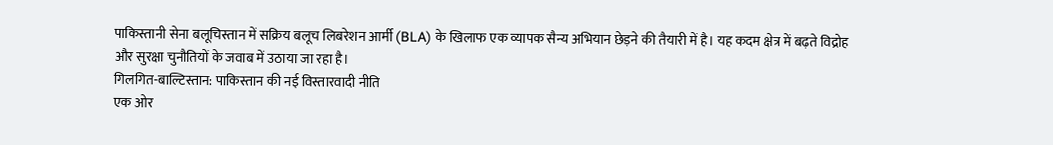पाकिस्तानी सेना बलूचिस्तान में सक्रिय बलूच लिबरेशन आर्मी (BLA) के खिलाफ एक व्यापक सैन्य अभियान छेड़ने की तैयारी में है। यह कदम क्षेत्र में बढ़ते विद्रोह और सुरक्षा चुनौतियों के जवाब में उठाया जा रहा है।
गिलगित-बाल्टिस्तान: पाकिस्तान की नई विस्तारवादी नीति
एक ओर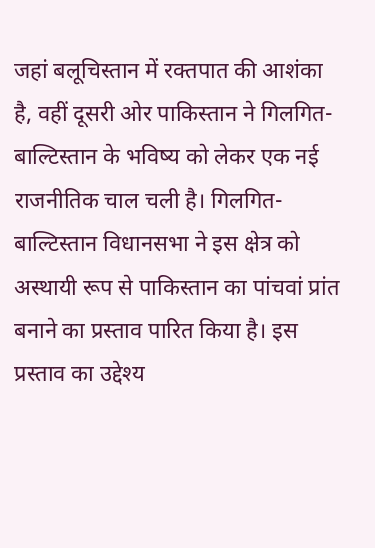जहां बलूचिस्तान में रक्तपात की आशंका है, वहीं दूसरी ओर पाकिस्तान ने गिलगित-बाल्टिस्तान के भविष्य को लेकर एक नई राजनीतिक चाल चली है। गिलगित-बाल्टिस्तान विधानसभा ने इस क्षेत्र को अस्थायी रूप से पाकिस्तान का पांचवां प्रांत बनाने का प्रस्ताव पारित किया है। इस प्रस्ताव का उद्देश्य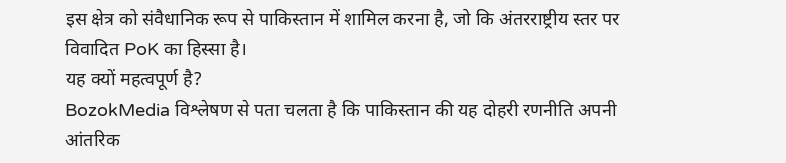इस क्षेत्र को संवैधानिक रूप से पाकिस्तान में शामिल करना है, जो कि अंतरराष्ट्रीय स्तर पर विवादित PoK का हिस्सा है।
यह क्यों महत्वपूर्ण है?
BozokMedia विश्लेषण से पता चलता है कि पाकिस्तान की यह दोहरी रणनीति अपनी आंतरिक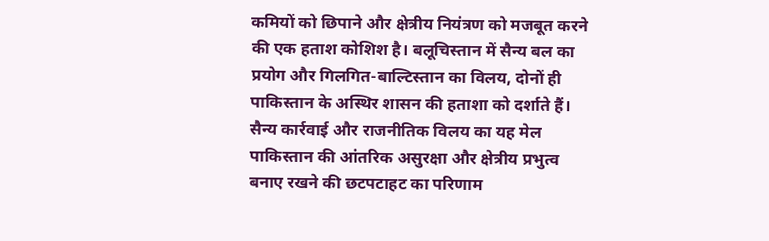कमियों को छिपाने और क्षेत्रीय नियंत्रण को मजबूत करने की एक हताश कोशिश है। बलूचिस्तान में सैन्य बल का प्रयोग और गिलगित-बाल्टिस्तान का विलय, दोनों ही पाकिस्तान के अस्थिर शासन की हताशा को दर्शाते हैं।
सैन्य कार्रवाई और राजनीतिक विलय का यह मेल पाकिस्तान की आंतरिक असुरक्षा और क्षेत्रीय प्रभुत्व बनाए रखने की छटपटाहट का परिणाम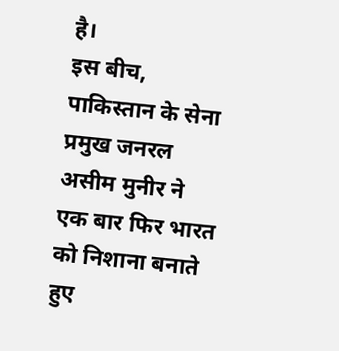है।
इस बीच, पाकिस्तान के सेना प्रमुख जनरल असीम मुनीर ने एक बार फिर भारत को निशाना बनाते हुए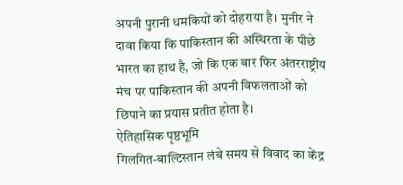अपनी पुरानी धमकियों को दोहराया है। मुनीर ने दावा किया कि पाकिस्तान की अस्थिरता के पीछे भारत का हाथ है, जो कि एक बार फिर अंतरराष्ट्रीय मंच पर पाकिस्तान की अपनी विफलताओं को छिपाने का प्रयास प्रतीत होता है।
ऐतिहासिक पृष्ठभूमि
गिलगित-बाल्टिस्तान लंबे समय से विवाद का केंद्र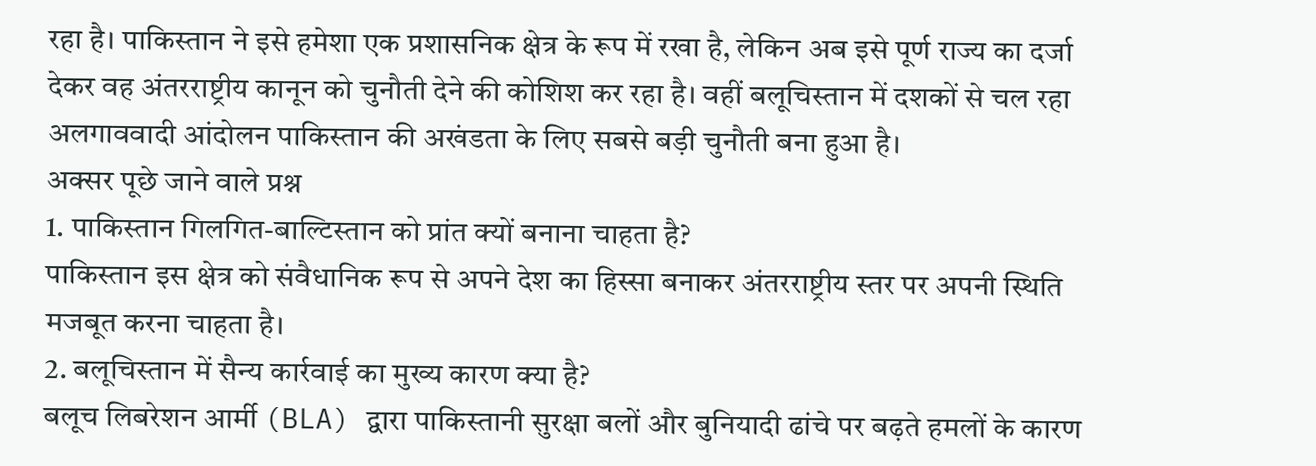रहा है। पाकिस्तान ने इसे हमेशा एक प्रशासनिक क्षेत्र के रूप में रखा है, लेकिन अब इसे पूर्ण राज्य का दर्जा देकर वह अंतरराष्ट्रीय कानून को चुनौती देने की कोशिश कर रहा है। वहीं बलूचिस्तान में दशकों से चल रहा अलगाववादी आंदोलन पाकिस्तान की अखंडता के लिए सबसे बड़ी चुनौती बना हुआ है।
अक्सर पूछे जाने वाले प्रश्न
1. पाकिस्तान गिलगित-बाल्टिस्तान को प्रांत क्यों बनाना चाहता है?
पाकिस्तान इस क्षेत्र को संवैधानिक रूप से अपने देश का हिस्सा बनाकर अंतरराष्ट्रीय स्तर पर अपनी स्थिति मजबूत करना चाहता है।
2. बलूचिस्तान में सैन्य कार्रवाई का मुख्य कारण क्या है?
बलूच लिबरेशन आर्मी (BLA) द्वारा पाकिस्तानी सुरक्षा बलों और बुनियादी ढांचे पर बढ़ते हमलों के कारण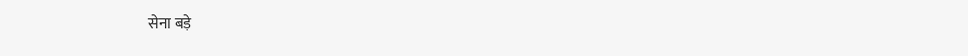सेना बड़े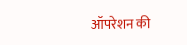ऑपरेशन की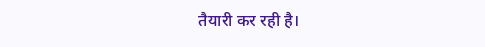तैयारी कर रही है।